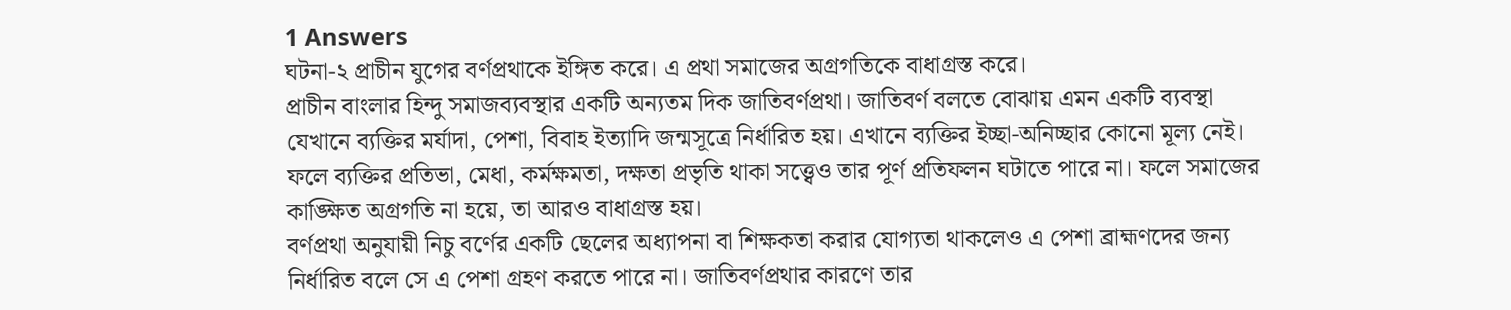1 Answers
ঘটনা-২ প্রাচীন যুগের বর্ণপ্রথাকে ইঙ্গিত করে। এ প্রথা সমাজের অগ্রগতিকে বাধাগ্রস্ত করে।
প্রাচীন বাংলার হিন্দু সমাজব্যবস্থার একটি অন্যতম দিক জাতিবর্ণপ্রথা। জাতিবর্ণ বলতে বোঝায় এমন একটি ব্যবস্থা যেখানে ব্যক্তির মর্যাদা, পেশা, বিবাহ ইত্যাদি জন্মসূত্রে নির্ধারিত হয়। এখানে ব্যক্তির ইচ্ছা-অনিচ্ছার কোনো মূল্য নেই। ফলে ব্যক্তির প্রতিভা, মেধা, কর্মক্ষমতা, দক্ষতা প্রভৃতি থাকা সত্ত্বেও তার পূর্ণ প্রতিফলন ঘটাতে পারে না। ফলে সমাজের কাঙ্ক্ষিত অগ্রগতি না হয়ে, তা আরও বাধাগ্রস্ত হয়।
বর্ণপ্রথা অনুযায়ী নিচু বর্ণের একটি ছেলের অধ্যাপনা বা শিক্ষকতা করার যোগ্যতা থাকলেও এ পেশা ব্রাহ্মণদের জন্য নির্ধারিত বলে সে এ পেশা গ্রহণ করতে পারে না। জাতিবর্ণপ্রথার কারণে তার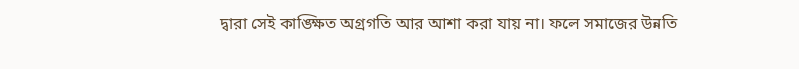দ্বারা সেই কাঙ্ক্ষিত অগ্রগতি আর আশা করা যায় না। ফলে সমাজের উন্নতি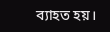ব্যাহত হয়।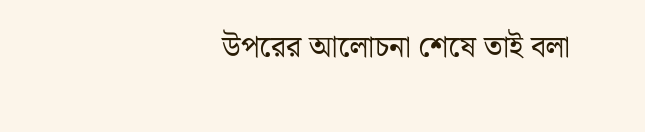উপরের আলোচনা শেষে তাই বলা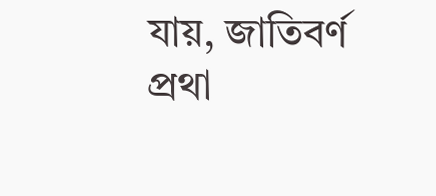যায়, জাতিবর্ণ প্রথা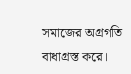সমাজের অগ্রগতি বাধাগ্রস্ত করে।